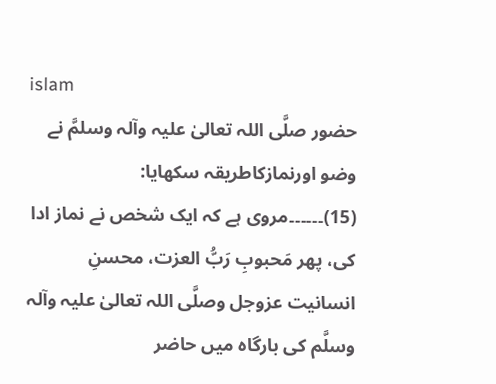islam
حضور صلَّی اللہ تعالیٰ علیہ وآلہ وسلمَّ نے وضو اورنمازکاطریقہ سکھایا:
(15)۔۔۔۔۔۔مروی ہے کہ ايک شخص نے نماز ادا کی، پھر مَحبوبِ رَبُّ العزت، محسنِ انسانیت عزوجل وصلَّی اللہ تعالیٰ علیہ وآلہ وسلَّم کی بارگاہ ميں حاضر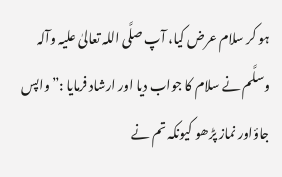ہو کر سلام عرض کیا، آپ صلَّی اللہ تعالیٰ علیہ وآلہ وسلَّم نے سلام کا جواب ديا اور ارشاد فرمايا :”واپس جاؤاور نماز پڑھو کيونکہ تم نے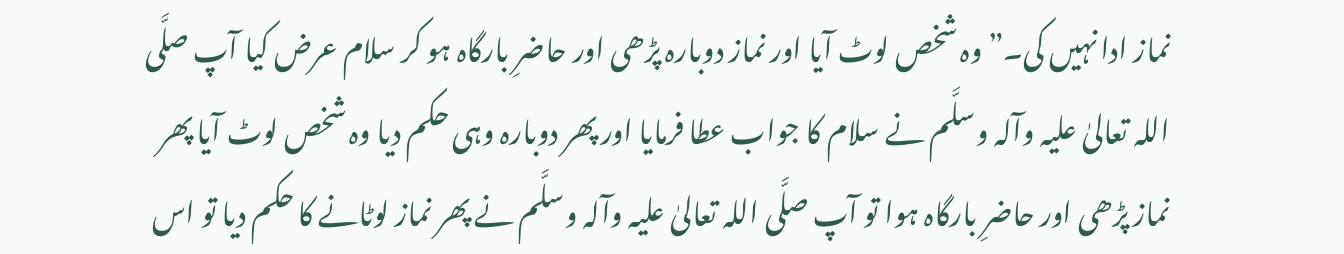نماز ادا نہيں کی۔” وہ شخص لوٹ آيا اور نماز دوبارہ پڑھی اور حاضرِ بارگاہ ہو کر سلام عرض کیا آپ صلَّی اللہ تعالیٰ علیہ وآلہ وسلَّم نے سلام کا جواب عطا فرمايا اور پھر دوبارہ وہی حکم ديا وہ شخص لوٹ آيا پھر نماز پڑھی اور حاضرِ بارگاہ ہوا تو آپ صلَّی اللہ تعالیٰ علیہ وآلہ وسلَّم نے پھر نماز لوٹانے کا حکم ديا تو اس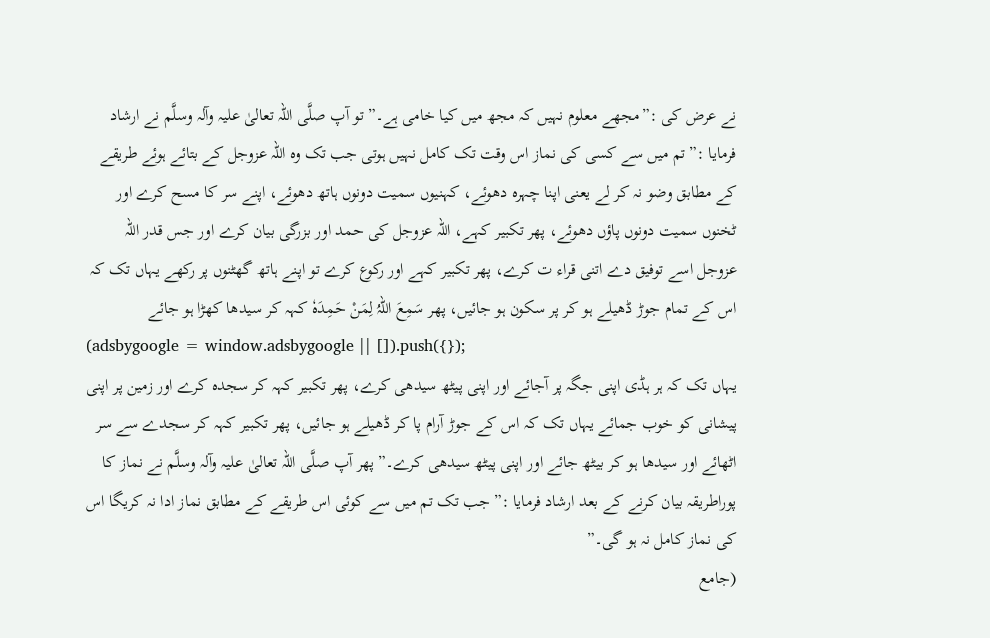نے عرض کی :”مجھے معلوم نہيں کہ مجھ ميں کيا خامی ہے۔” تو آپ صلَّی اللہ تعالیٰ علیہ وآلہ وسلَّم نے ارشاد فرمايا :”تم ميں سے کسی کی نماز اس وقت تک کامل نہيں ہوتی جب تک وہ اللہ عزوجل کے بتائے ہوئے طريقے کے مطابق وضو نہ کر لے يعنی اپنا چہرہ دھوئے، کہنيوں سميت دونوں ہاتھ دھوئے، اپنے سر کا مسح کرے اور ٹخنوں سميت دونوں پاؤں دھوئے، پھر تکبير کہے، اللہ عزوجل کی حمد اور بزرگی بيان کرے اور جس قدر اللہ عزوجل اسے توفيق دے اتنی قراء ت کرے، پھر تکبير کہے اور رکوع کرے تو اپنے ہاتھ گھٹنوں پر رکھے يہاں تک کہ اس کے تمام جوڑ ڈھيلے ہو کر پر سکون ہو جائيں، پھر سَمِعَ اللہُ لِمَنْ حَمِدَہٗ کہہ کر سيدھا کھڑا ہو جائے
(adsbygoogle = window.adsbygoogle || []).push({});
يہاں تک کہ ہر ہڈی اپنی جگہ پر آجائے اور اپنی پيٹھ سيدھی کرے، پھر تکبير کہہ کر سجدہ کرے اور زمين پر اپنی پيشانی کو خوب جمائے يہاں تک کہ اس کے جوڑ آرام پا کر ڈھيلے ہو جائيں، پھر تکبير کہہ کر سجدے سے سر اٹھائے اور سيدھا ہو کر بيٹھ جائے اور اپنی پيٹھ سيدھی کرے۔” پھر آپ صلَّی اللہ تعالیٰ علیہ وآلہ وسلَّم نے نماز کا پوراطريقہ بيان کرنے کے بعد ارشاد فرمايا :” جب تک تم ميں سے کوئی اس طريقے کے مطابق نماز ادا نہ کریگا اس کی نماز کامل نہ ہو گی۔”
(جامع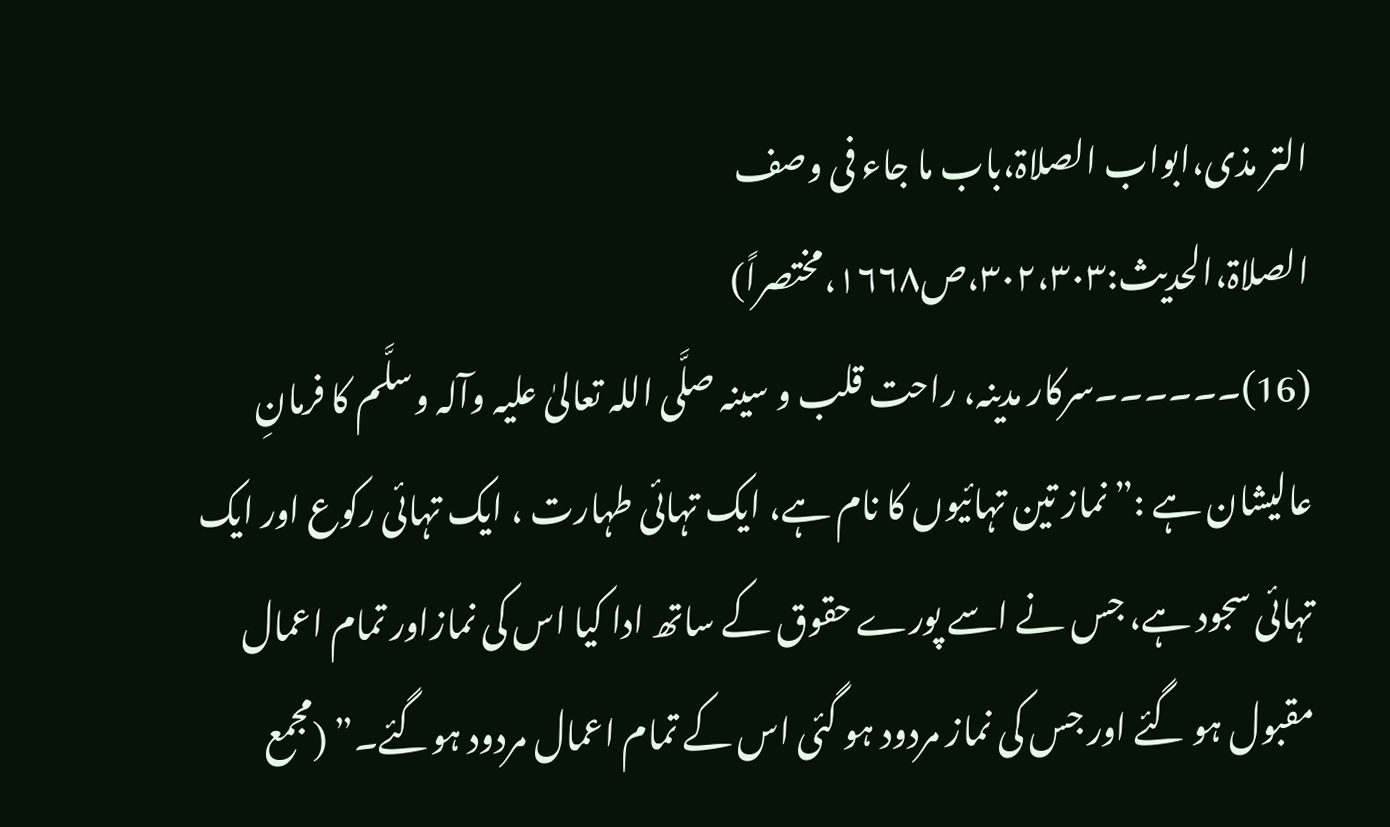التر مذی،ابواب الصلاۃ،باب ما جاء فی وصف الصلاۃ،الحدیث:۳۰۲،۳۰۳،ص۱۶۶۸،مختصراً)
(16)۔۔۔۔۔۔سرکار مدينہ، راحت قلب و سينہ صلَّی اللہ تعالیٰ علیہ وآلہ وسلَّم کا فرمانِ عالیشان ہے :”نماز تین تہائيوں کا نام ہے، ايک تہائی طہارت ، ايک تہائی رکوع اور ايک تہائی سجود ہے، جس نے اسے پورے حقوق کے ساتھ ادا کيا اس کی نمازاور تمام اعمال مقبول ہو گئے اور جس کی نماز مردود ہو گئی اس کے تمام اعمال مردود ہوگئے۔” (مجمع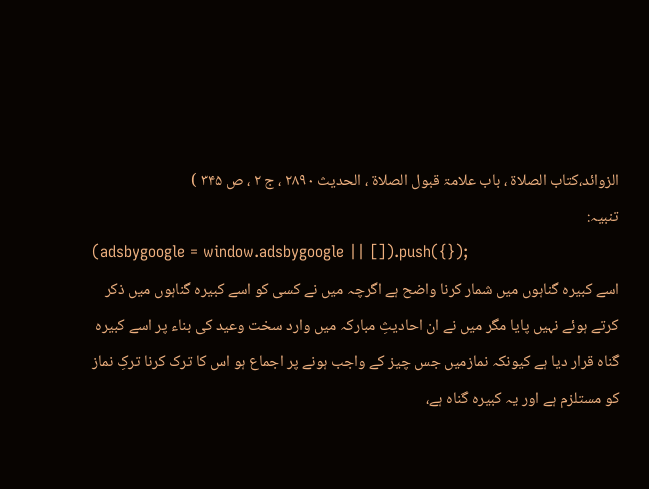الزوائد،کتاب الصلاۃ ، باب علامۃ قبول الصلاۃ ، الحدیث ۲۸۹۰ ، ج ۲ ، ص ۳۴۵ )
تنبیہ:
(adsbygoogle = window.adsbygoogle || []).push({});
اسے کبيرہ گناہوں ميں شمار کرنا واضح ہے اگرچہ ميں نے کسی کو اسے کبيرہ گناہوں ميں ذکر کرتے ہوئے نہيں پايا مگر ميں نے ان احادیثِ مبارکہ ميں وارد سخت وعيد کی بناء پر اسے کبيرہ گناہ قرار ديا ہے کيونکہ نمازمیں جس چیز کے واجب ہونے پر اجماع ہو اس کا ترک کرنا ترکِ نماز کو مستلزم ہے اور يہ کبيرہ گناہ ہے،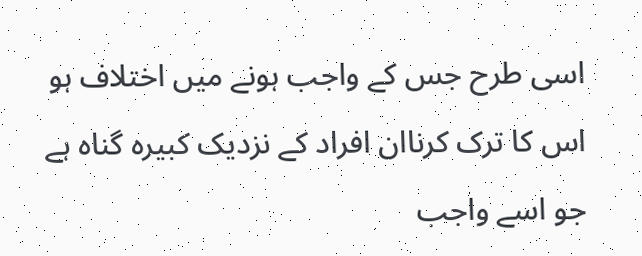اسی طرح جس کے واجب ہونے ميں اختلاف ہو اس کا ترک کرناان افراد کے نزديک کبيرہ گناہ ہے جو اسے واجب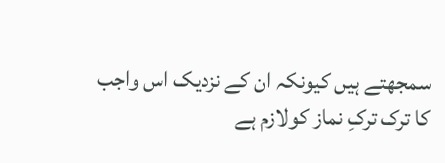سمجھتے ہيں کيونکہ ان کے نزديک اس واجب کا ترک ترکِ نماز کولازم ہے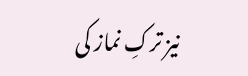نیز ترکِ نماز کی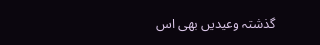گذشتہ وعيديں بھی اس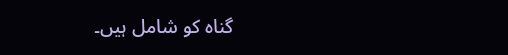گناہ کو شامل ہيں۔